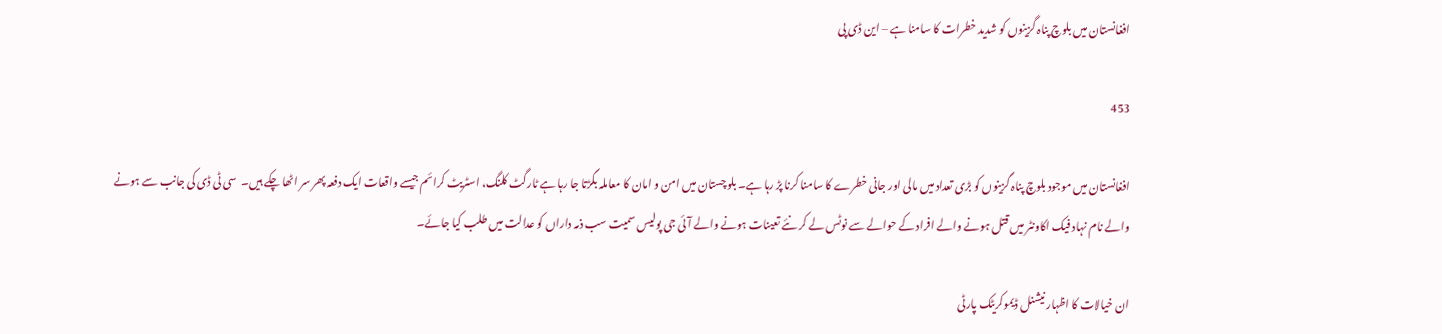افغانستان میں بلوچ پناہ گزینوں کو شدید خطرات کا سامنا ہے – این ڈی پی

453

افغانستان میں موجود بلوچ پناہ گزینوں کو بڑی تعداد میں مالی اور جانی خطرے کا سامنا کرنا پڑ رہا ہے۔ بلوچستان میں امن و امان کا معاملہ بگڑتا جا رہا ہے ٹارگٹ کلنگ، اسٹریٹ کرائم جیسے واقعات ایک دفعہ پھر سر اٹھا چکے ہیں۔  سی ٹی ڈی کی جانب سے ہونے والے نام نہاد فیک اکاونٹر میں قتل ہونے والے افراد کے حوالے سے نوٹس لے کر نئے تعینات ہونے والے آئی جی پولیس سمیت سب ذمہ داراں کو عدالت میں طلب کیا جائے۔

ان خیالات کا اظہار نیشنل ڈیموکریٹک پارٹی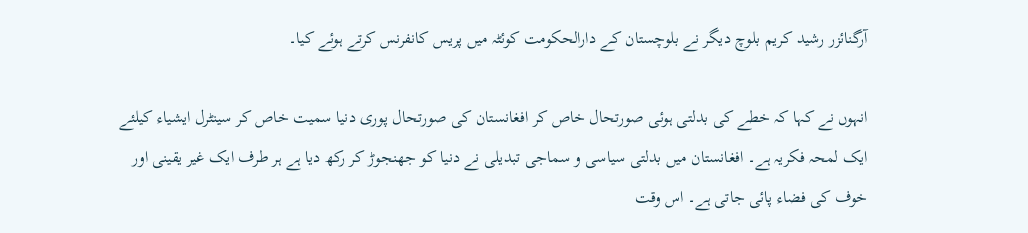آرگنائزر رشید کریم بلوچ دیگر نے بلوچستان کے دارالحکومت کوئٹہ میں پریس کانفرنس کرتے ہوئے کیا۔

انہوں نے کہا کہ خطے کی بدلتی ہوئی صورتحال خاص کر افغانستان کی صورتحال پوری دنیا سمیت خاص کر سینٹرل ایشیاء کیلئے ایک لمحہ فکریہ ہے۔ افغانستان میں بدلتی سیاسی و سماجی تبدیلی نے دنیا کو جھنجوڑ کر رکھ دیا ہے ہر طرف ایک غیر یقینی اور خوف کی فضاء پائی جاتی ہے۔ اس وقت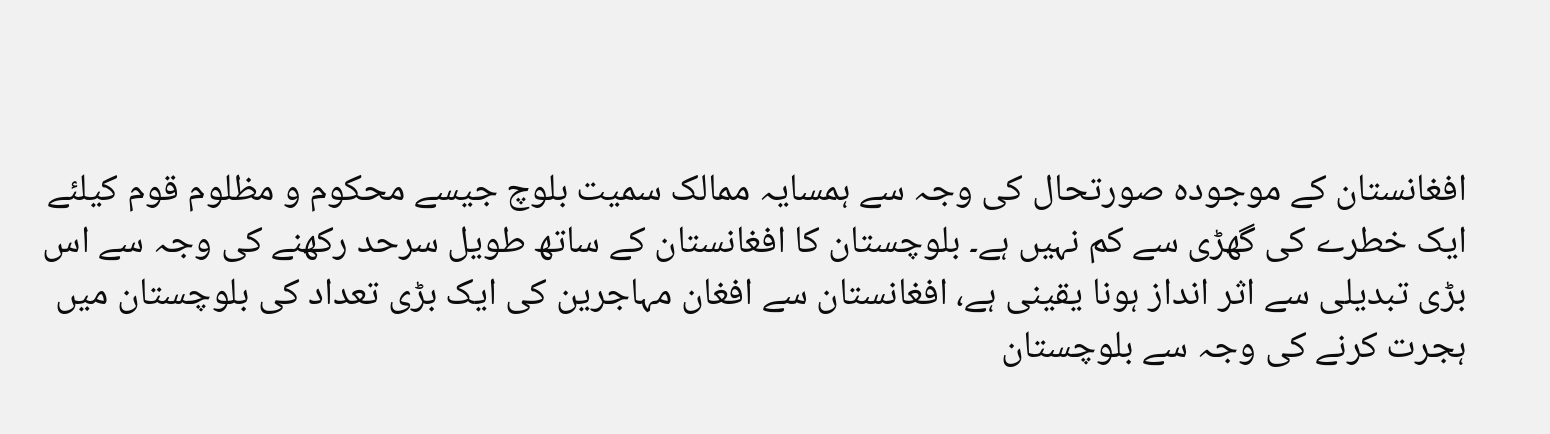افغانستان کے موجودہ صورتحال کی وجہ سے ہمسایہ ممالک سمیت بلوچ جیسے محکوم و مظلوم قوم کیلئے ایک خطرے کی گھڑی سے کم نہیں ہے۔ بلوچستان کا افغانستان کے ساتھ طویل سرحد رکھنے کی وجہ سے اس بڑی تبدیلی سے اثر انداز ہونا یقینی ہے، افغانستان سے افغان مہاجرین کی ایک بڑی تعداد کی بلوچستان میں ہجرت کرنے کی وجہ سے بلوچستان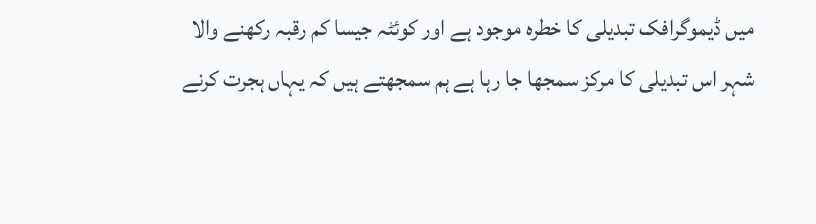میں ڈیموگرافک تبدیلی کا خطرہ موجود ہے اور کوئٹہ جیسا کم رقبہ رکھنے والا شہر اس تبدیلی کا مرکز سمجھا جا رہا ہے ہم سمجھتے ہیں کہ یہاں ہجرت کرنے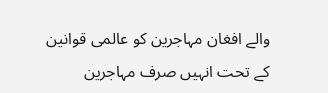والے افغان مہاجرین کو عالمی قوانین کے تحت انہیں صرف مہاجرین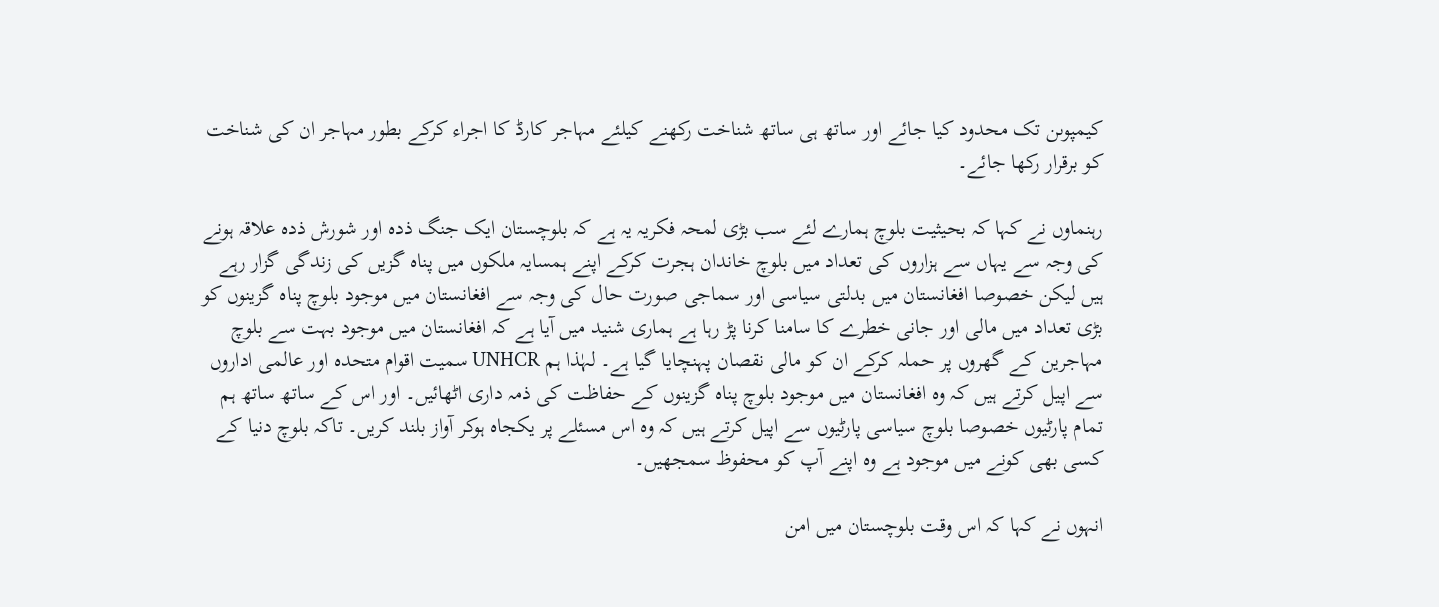کیمپوںن تک محدود کیا جائے اور ساتھ ہی ساتھ شناخت رکھنے کیلئے مہاجر کارڈ کا اجراء کرکے بطور مہاجر ان کی شناخت کو برقرار رکھا جائے۔

رہنماوں نے کہا کہ بحیثیت بلوچ ہمارے لئے سب بڑی لمحہ فکریہ یہ ہے کہ بلوچستان ایک جنگ ذدہ اور شورش ذدہ علاقہ ہونے کی وجہ سے یہاں سے ہزاروں کی تعداد میں بلوچ خاندان ہجرت کرکے اپنے ہمسایہ ملکوں میں پناہ گزیں کی زندگی گزار رہے ہیں لیکن خصوصا افغانستان میں بدلتی سیاسی اور سماجی صورت حال کی وجہ سے افغانستان میں موجود بلوچ پناہ گزینوں کو بڑی تعداد میں مالی اور جانی خطرے کا سامنا کرنا پڑ رہا ہے ہماری شنید میں آیا ہے کہ افغانستان میں موجود بہت سے بلوچ مہاجرین کے گھروں پر حملہ کرکے ان کو مالی نقصان پہنچایا گیا ہے۔ لہٰذا ہم UNHCR سمیت اقوام متحدہ اور عالمی اداروں سے اپیل کرتے ہیں کہ وہ افغانستان میں موجود بلوچ پناہ گزینوں کے حفاظت کی ذمہ داری اٹھائیں۔ اور اس کے ساتھ ساتھ ہم تمام پارٹیوں خصوصا بلوچ سیاسی پارٹیوں سے اپیل کرتے ہیں کہ وہ اس مسئلے پر یکجاہ ہوکر آواز بلند کریں۔ تاکہ بلوچ دنیا کے کسی بھی کونے میں موجود ہے وہ اپنے آپ کو محفوظ سمجھیں۔

انہوں نے کہا کہ اس وقت بلوچستان میں امن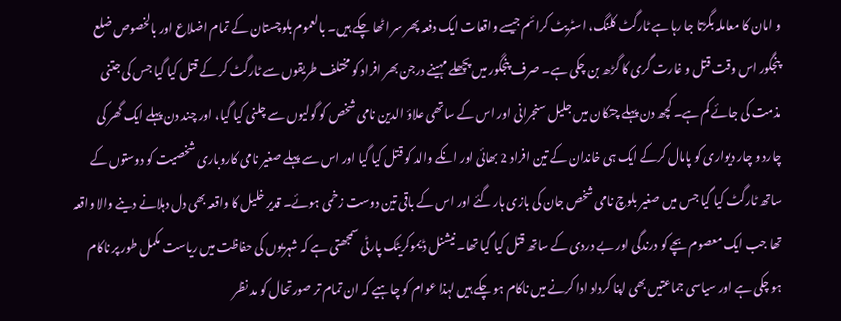و امان کا معاملہ بگڑتا جا رہا ہے ٹارگٹ کلنگ، اسٹریٹ کرائم جیسے واقعات ایک دفعہ پھر سر اٹھا چکے ہیں۔ بالعموم بلوچستان کے تمام اضلاع اور بالخصوص ضلع پنجگور اس وقت قتل و غارت گری کا گڑھ بن چکی ہے۔ صرف پنجگور میں پچھلے مہینے درجن بھر افراد کو مختلف طریقوں سے ٹارگٹ کر کے قتل کیا گیا جس کی جتنی مذمت کی جائے کم ہے۔ کچھ دن پہلے چتکان میں جلیل سنجرانی اور اس کے ساتھی علاؤ الدین نامی شخص کو گولیوں سے چلنی کیا گیا، اور چند دن پہلے ایک گھر کی چارد و چار دیواری کو پامال کرکے ایک ہی خاندان کے تین افراد 2 بھائی اور انکے والد کو قتل کیا گیا اور اس سے پہلے صغیر نامی کاروباری شخصیت کو دوستوں کے ساتھ ٹارگٹ کیا گیا جس میں صغیر بلوچ نامی شخص جان کی بازی ہار گئے اور اس کے باقی تین دوست زخمی ہوئے۔ قدیر خلیل کا واقعہ بھی دل دہلانے دینے والا واقعہ تھا جب ایک معصوم بچے کو درندگی اور بے دردی کے ساتھ قتل کیا گیا تھا۔ نیشنل ڈیموکریٹک پارٹی سمجھتی ہے کہ شہریوں کی حفاظت میں ریاست مکمل طور پر ناکام ہو چکی ہے اور سیاسی جماعتیں بھی اپنا کرداد ادا کرنے میں ناکام ہو چکے ہیں لہذا عوام کو چاہیے کہ ان تمام تر صورتحال کو مد نظر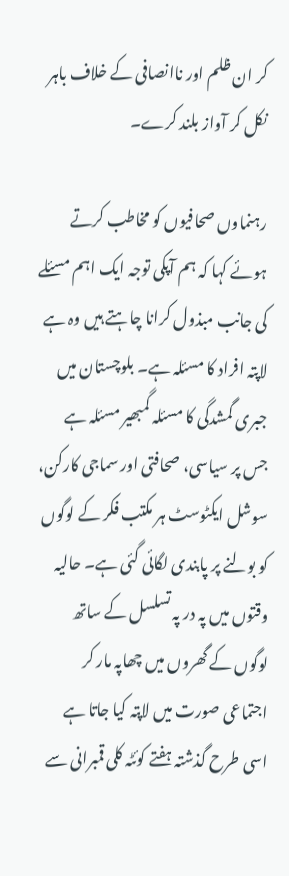کر ان ظلم اور ناانصافی کے خلاف باہر نکل کر آواز بلند کرے۔

رہنماوں صحافیوں کو مخاطب کرتے ہوئے کہا کہ ہم آپکی توجہ ایک اہم مسئلے کی جانب مبذول کرانا چاہتے ہیں وہ ہے لاپتہ افراد کا مسئلہ ہے۔ بلوچستان میں جبری گمشدگی کا مسئلہ گمبھیر مسئلہ ہے جس پر سیاسی، صحافتی اور سماجی کارکن، سوشل ایکٹوسٹ ہر مکتب فکر کے لوگوں کو بولنے پر پابندی لگائی گئی ہے۔ حالیہ وقتوں میں پہ در پہ تسلسل کے ساتھ لوگوں کے گھروں میں چھاپہ مار کر اجتماعی صورت میں لاپتہ کیا جاتا ہے اسی طرح گذشتہ ہفتے کوئٹہ کلی قمبرانی سے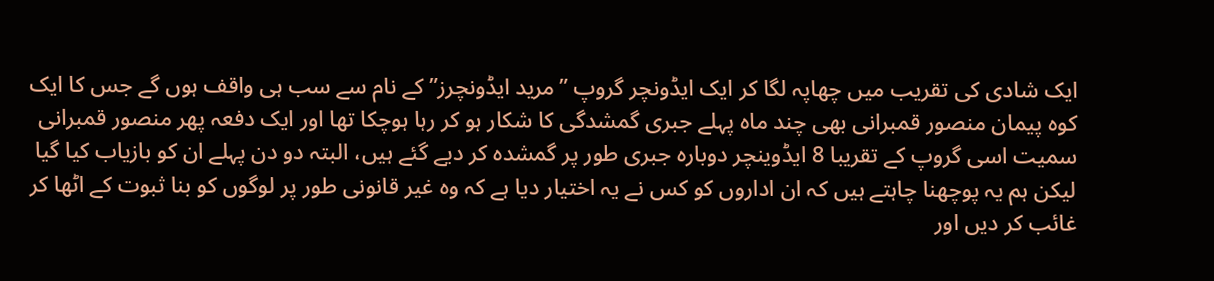ایک شادی کی تقریب میں چھاپہ لگا کر ایک ایڈونچر گروپ ”مرید ایڈونچرز” کے نام سے سب ہی واقف ہوں گے جس کا ایک کوہ پیمان منصور قمبرانی بھی چند ماہ پہلے جبری گمشدگی کا شکار ہو کر رہا ہوچکا تھا اور ایک دفعہ پھر منصور قمبرانی سمیت اسی گروپ کے تقریبا 8 ایڈوینچر دوبارہ جبری طور پر گمشدہ کر دیے گئے ہیں، البتہ دو دن پہلے ان کو بازیاب کیا گیا لیکن ہم یہ پوچھنا چاہتے ہیں کہ ان اداروں کو کس نے یہ اختیار دیا ہے کہ وہ غیر قانونی طور پر لوگوں کو بنا ثبوت کے اٹھا کر غائب کر دیں اور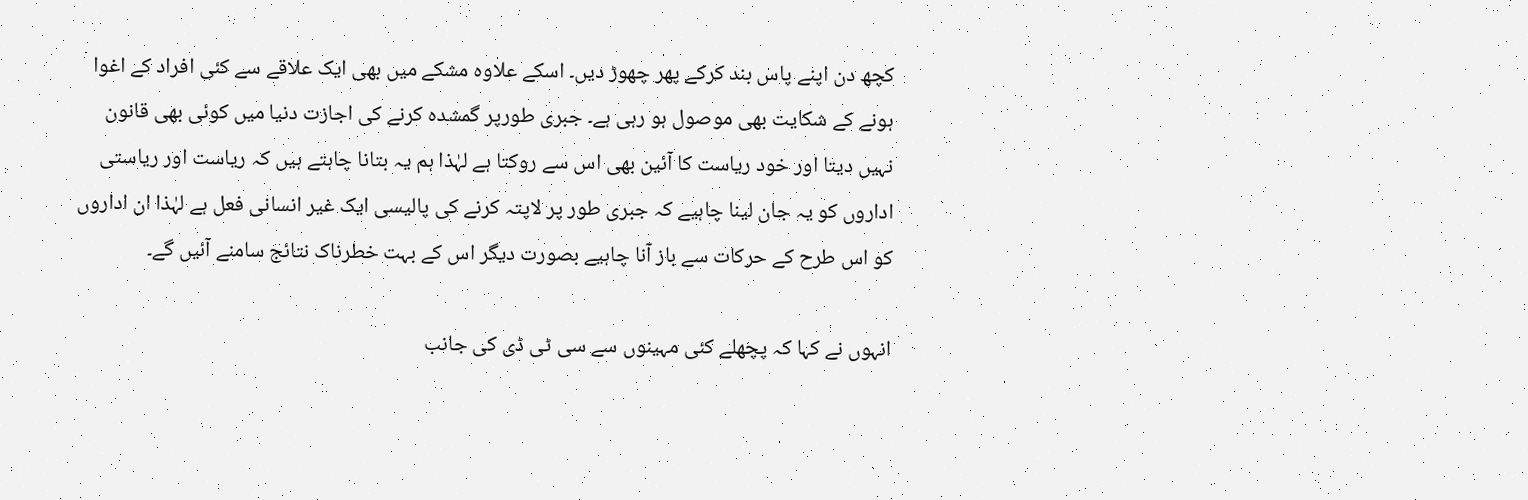کچھ دن اپنے پاس بند کرکے پھر چھوڑ دیں۔ اسکے علاوہ مشکے میں بھی ایک علاقے سے کئی افراد کے اغوا ہونے کے شکایت بھی موصول ہو رہی ہے۔ جبری طورپر گمشدہ کرنے کی اجازت دنیا میں کوئی بھی قانون نہیں دیتا اور خود ریاست کا آئین بھی اس سے روکتا ہے لہٰذا ہم یہ بتانا چاہتے ہیں کہ ریاست اور ریاستی اداروں کو یہ جان لینا چاہیے کہ جبری طور پر لاپتہ کرنے کی پالیسی ایک غیر انسانی فعل ہے لہٰذا ان اداروں کو اس طرح کے حرکات سے باز آنا چاہیے بصورت دیگر اس کے بہت خطرناک نتائج سامنے آئیں گے۔

انہوں نے کہا کہ پچھلے کئی مہینوں سے سی ٹی ڈی کی جانب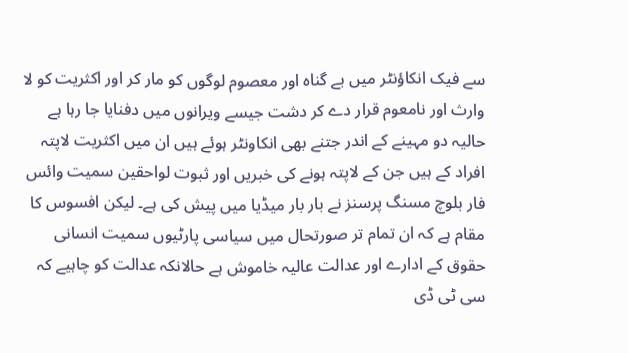سے فیک انکاؤنٹر میں بے گناہ اور معصوم لوگوں کو مار کر اور اکثریت کو لا وارث اور نامعوم قرار دے کر دشت جیسے ویرانوں میں دفنایا جا رہا ہے حالیہ دو مہینے کے اندر جتنے بھی انکاونٹر ہوئے ہیں ان میں اکثریت لاپتہ افراد کے ہیں جن کے لاپتہ ہونے کی خبریں اور ثبوت لواحقین سمیت وائس فار بلوچ مسنگ پرسنز نے بار بار میڈیا میں پیش کی ہے۔ لیکن افسوس کا مقام ہے کہ ان تمام تر صورتحال میں سیاسی پارٹیوں سمیت انسانی حقوق کے ادارے اور عدالت عالیہ خاموش ہے حالانکہ عدالت کو چاہیے کہ سی ٹی ڈی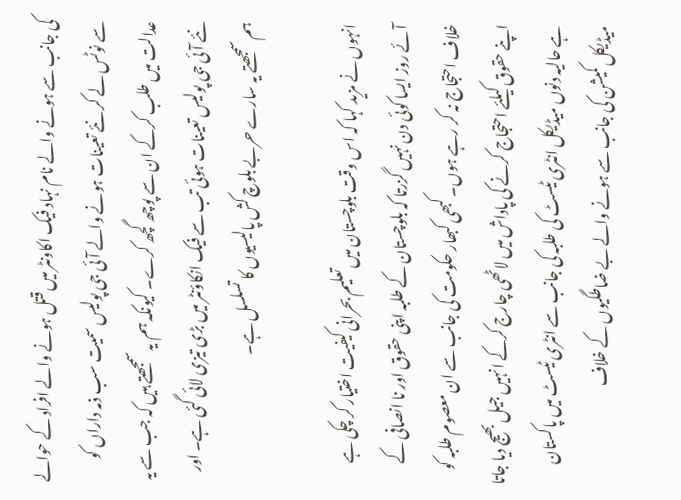کی جانب سے ہونے والے نام نہاد فیک اکاونٹر میں قتل ہونے والے افراد کے حوالے سے نوٹس لے کر نئے تعینات ہونے والے آئی جی پولیس سمیت سب ذمہ داراں کو عدالت میں طلب کرکے ان سے پوچھ گچھ کرے۔ کیونکہ ہم یہ سمجھتے ہیں کہ جب سے یہ نئے آئی جی پولیس تعینات ہوئی تب سے فیک انکاؤنٹر میں بڑی تیزی لائی گئی ہے۔ اور ہم سمجھتے یہ سارے حربے بلوچ کش پالیسیوں کا تسلسل ہے۔

انہوں نے مزید کہا کہ اس وقت بلوچستان میں تعلیم بحرانی کیفیت اختیار کر چکی ہے آئے روز ایسا کوئی دن نہیں گزرتا کہ بلوچستان کے طلبہ اپنی حقوق اور نا انصافی کے خلاف احتجاج نہ کر رہے ہوں۔ کبھی کبھار حکومت کی جانب سے ان معصوم طلبہ کو اپنے حقوق کیلئے احتجاج کرنے کی پاداش میں لاٹھی چارج کرکے انہیں جیل بھیج دیا جاتا ہے حالیہ دنوں میڈیکل انٹری ٹیسٹ کی طلبہ کی جانب سے انٹری ٹیسٹ میں پاکستان میڈیکل کمیشن کی جانب سے ہونے والے بے ضاطگیوں کے خلاف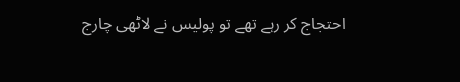احتجاج کر رہے تھے تو پولیس نے لاٹھی چارج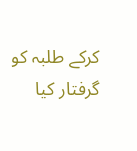کرکے طلبہ کو گرفتار کیا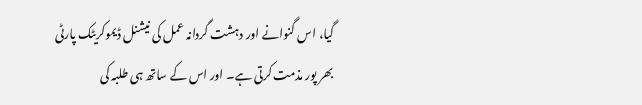گیا، اس گنوانے اور دہشت گردانہ عمل کی نیشنل ڈیموکریٹک پارٹی بھر پور مذمت کرتی ہے۔ اور اس کے ساتھ ہی طلبہ کی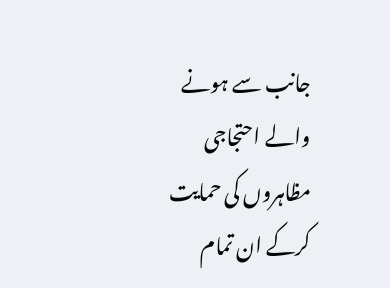جانب سے ہونے والے احتجاجی مظاہروں کی حمایت کرکے ان تمام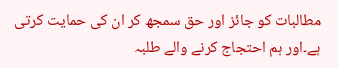مطالبات کو جائز اور حق سمجھ کر ان کی حمایت کرتی ہے۔اور ہم احتجاج کرنے والے طلبہ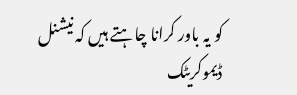کو یہ باور کرانا چاہتے ہیں کہ نیشنل ڈیموکریٹک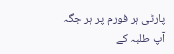پارٹی ہر فورم پر ہر جگہ آپ طلبہ کے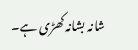شانہ بشانہ کھڑی ہے۔